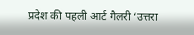प्रदेश की पहली आर्ट गैलरी ‘उत्तरा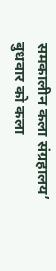समकालीन कला संग्रहालय’ बुधवार को कला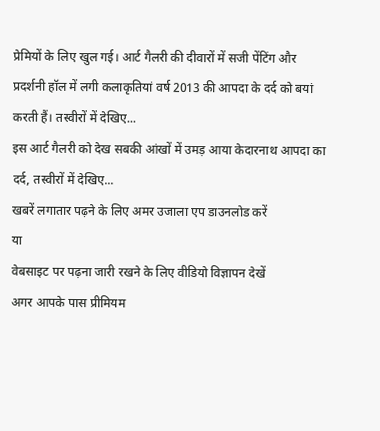प्रेमियों के लिए खुल गई। आर्ट गैलरी की दीवारों में सजी पेंटिंग और प्रदर्शनी हॉल में लगी कलाकृतियां वर्ष 2013 की आपदा के दर्द को बयां करती हैं। तस्वीरों में देखिए...
इस आर्ट गैलरी को देख सबकी आंखों में उमड़ आया केदारनाथ आपदा का दर्द, तस्वीरों में देखिए...
खबरें लगातार पढ़ने के लिए अमर उजाला एप डाउनलोड करें
या
वेबसाइट पर पढ़ना जारी रखने के लिए वीडियो विज्ञापन देखें
अगर आपके पास प्रीमियम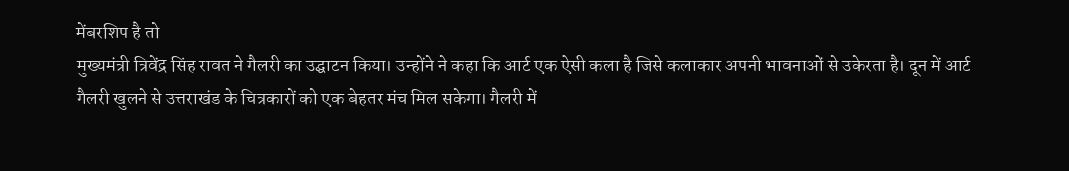मेंबरशिप है तो
मुख्यमंत्री त्रिवेंद्र सिंह रावत ने गैलरी का उद्घाटन किया। उन्होंने ने कहा कि आर्ट एक ऐसी कला है जिसे कलाकार अपनी भावनाओं से उकेरता है। दून में आर्ट गैलरी खुलने से उत्तराखंड के चित्रकारों को एक बेहतर मंच मिल सकेगा। गैलरी में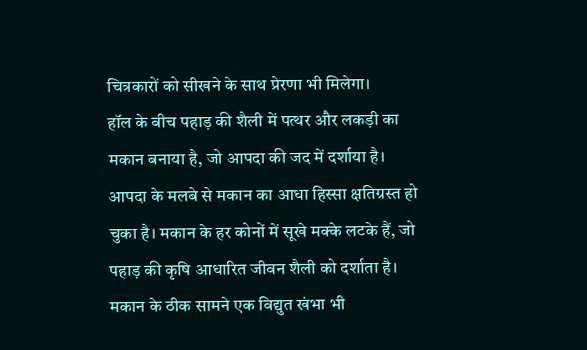चित्रकारों को सीखने के साथ प्रेरणा भी मिलेगा।
हॉल के बीच पहाड़ की शैली में पत्थर और लकड़ी का मकान बनाया है, जो आपदा की जद में दर्शाया है। आपदा के मलबे से मकान का आधा हिस्सा क्षतिग्रस्त हो चुका है। मकान के हर कोनों में सूखे मक्के लटके हैं, जो पहाड़ की कृषि आधारित जीवन शैली को दर्शाता है। मकान के ठीक सामने एक विद्युत खंभा भी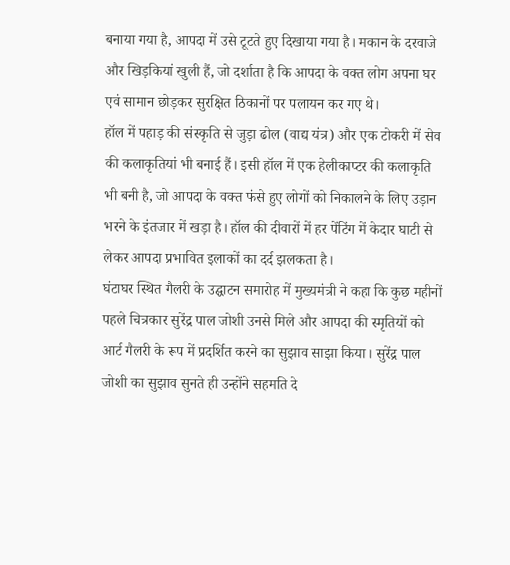बनाया गया है, आपदा में उसे टूटते हुए दिखाया गया है। मकान के दरवाजे और खिड़कियां खुली हैं, जो दर्शाता है कि आपदा के वक्त लोग अपना घर एवं सामान छोड़कर सुरक्षित ठिकानों पर पलायन कर गए थे।
हॉल में पहाड़ की संस्कृति से जुड़ा ढोल (वाद्य यंत्र) और एक टोकरी में सेव की कलाकृतियां भी बनाई हैं। इसी हॉल में एक हेलीकाप्टर की कलाकृति भी बनी है, जो आपदा के वक्त फंसे हुए लोगों को निकालने के लिए उड़ान भरने के इंतजार में खड़ा है। हॉल की दीवारों में हर पेंटिंग में केदार घाटी से लेकर आपदा प्रभावित इलाकों का दर्द झलकता है।
घंटाघर स्थित गैलरी के उद्घाटन समारोह में मुख्यमंत्री ने कहा कि कुछ महीनों पहले चित्रकार सुरेंद्र पाल जोशी उनसे मिले और आपदा की स्मृतियों को आर्ट गैलरी के रूप में प्रदर्शित करने का सुझाव साझा किया। सुरेंद्र पाल जोशी का सुझाव सुनते ही उन्होंने सहमति दे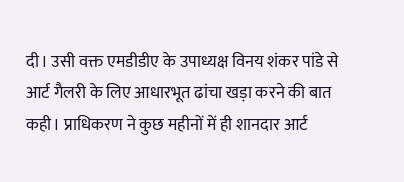दी। उसी वक्त एमडीडीए के उपाध्यक्ष विनय शंकर पांडे से आर्ट गैलरी के लिए आधारभूत ढांचा खड़ा करने की बात कही। प्राधिकरण ने कुछ महीनों में ही शानदार आर्ट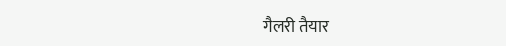गैलरी तैयार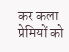कर कला प्रेमियों को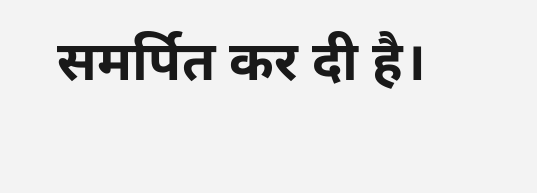समर्पित कर दी है।